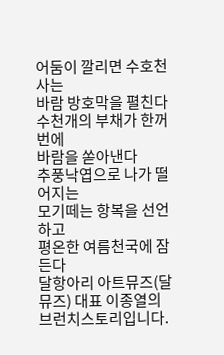어둠이 깔리면 수호천사는
바람 방호막을 펼친다
수천개의 부채가 한꺼번에
바람을 쏟아낸다
추풍낙엽으로 나가 떨어지는
모기떼는 항복을 선언하고
평온한 여름천국에 잠든다
달항아리 아트뮤즈(달뮤즈) 대표 이종열의 브런치스토리입니다.